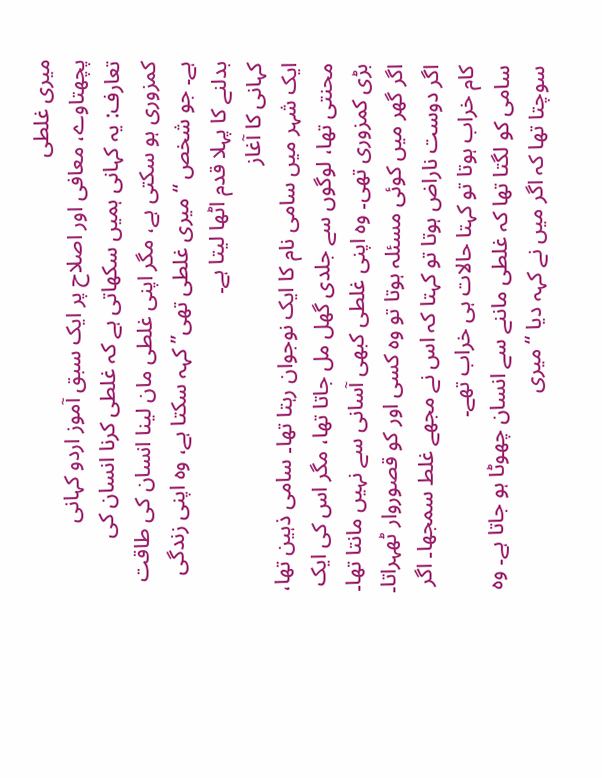میری غلطی
پچھتاوے، معافی اور اصلاح پر ایک سبق آموز اردو کہانی
تعارف: یہ کہانی ہمیں سکھاتی ہے کہ غلطی کرنا انسان کی کمزوری ہو سکتی ہے، مگر اپنی غلطی مان لینا انسان کی طاقت ہے۔ جو شخص “میری غلطی تھی” کہہ سکتا ہے، وہ اپنی زندگی بدلنے کا پہلا قدم اٹھا لیتا ہے۔
کہانی کا آغاز
ایک شہر میں سامی نام کا ایک نوجوان رہتا تھا۔ سامی ذہین تھا، محنتی تھا، لوگوں سے جلدی گھل مل جاتا تھا، مگر اس کی ایک بڑی کمزوری تھی۔ وہ اپنی غلطی کبھی آسانی سے نہیں مانتا تھا۔ اگر گھر میں کوئی مسئلہ ہوتا تو وہ کسی اور کو قصوروار ٹھہراتا۔ اگر دوست ناراض ہوتا تو کہتا کہ اس نے مجھے غلط سمجھا۔ اگر کام خراب ہوتا تو کہتا حالات ہی خراب تھے۔
سامی کو لگتا تھا کہ غلطی ماننے سے انسان چھوٹا ہو جاتا ہے۔ وہ سوچتا تھا کہ اگر میں نے کہہ دیا “میری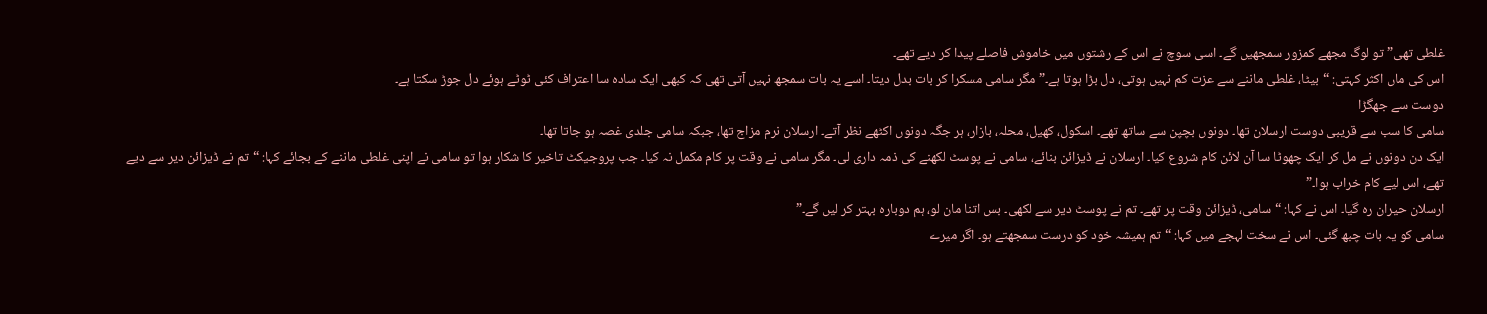غلطی تھی” تو لوگ مجھے کمزور سمجھیں گے۔ اسی سوچ نے اس کے رشتوں میں خاموش فاصلے پیدا کر دیے تھے۔
اس کی ماں اکثر کہتی: “بیٹا، غلطی ماننے سے عزت کم نہیں ہوتی، دل بڑا ہوتا ہے۔” مگر سامی مسکرا کر بات بدل دیتا۔ اسے یہ بات سمجھ نہیں آتی تھی کہ کبھی ایک سادہ سا اعتراف کئی ٹوٹے ہوئے دل جوڑ سکتا ہے۔
دوست سے جھگڑا
سامی کا سب سے قریبی دوست ارسلان تھا۔ دونوں بچپن سے ساتھ تھے۔ اسکول، کھیل، محلہ، بازار، ہر جگہ دونوں اکٹھے نظر آتے۔ ارسلان نرم مزاج تھا، جبکہ سامی جلدی غصہ ہو جاتا تھا۔
ایک دن دونوں نے مل کر ایک چھوٹا سا آن لائن کام شروع کیا۔ ارسلان نے ڈیزائن بنائے، سامی نے پوسٹ لکھنے کی ذمہ داری لی۔ مگر سامی نے وقت پر کام مکمل نہ کیا۔ جب پروجیکٹ تاخیر کا شکار ہوا تو سامی نے اپنی غلطی ماننے کے بجائے کہا: “تم نے ڈیزائن دیر سے دیے تھے، اس لیے کام خراب ہوا۔”
ارسلان حیران رہ گیا۔ اس نے کہا: “سامی، ڈیزائن وقت پر تھے۔ تم نے پوسٹ دیر سے لکھی۔ بس اتنا مان لو، ہم دوبارہ بہتر کر لیں گے۔”
سامی کو یہ بات چبھ گئی۔ اس نے سخت لہجے میں کہا: “تم ہمیشہ خود کو درست سمجھتے ہو۔ اگر میرے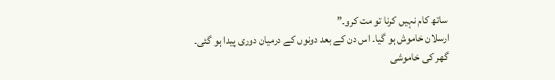ساتھ کام نہیں کرنا تو مت کرو۔”
ارسلان خاموش ہو گیا۔ اس دن کے بعد دونوں کے درمیان دوری پیدا ہو گئی۔
گھر کی خاموشی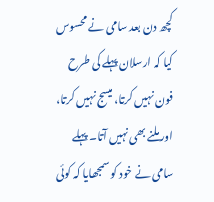کچھ دن بعد سامی نے محسوس کیا کہ ارسلان پہلے کی طرح فون نہیں کرتا، میسج نہیں کرتا، اور ملنے بھی نہیں آتا۔ پہلے سامی نے خود کو سمجھایا کہ کوئی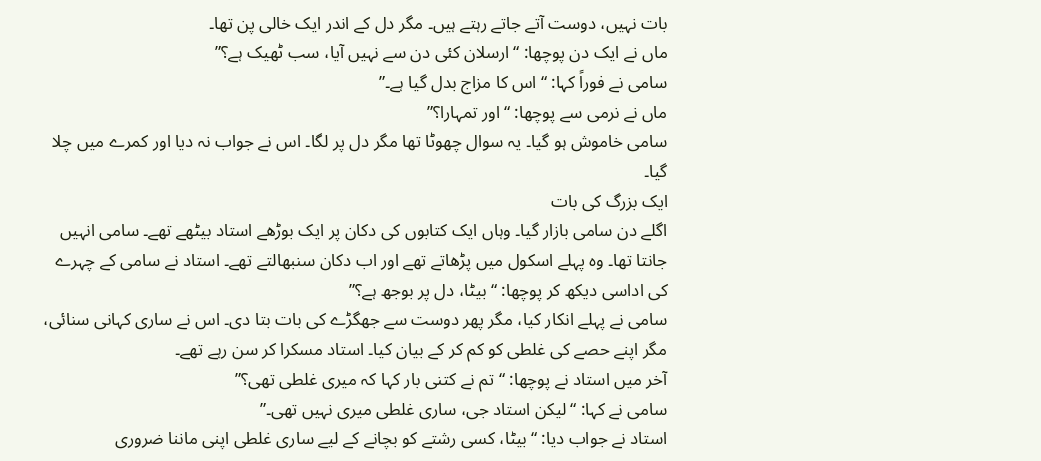بات نہیں، دوست آتے جاتے رہتے ہیں۔ مگر دل کے اندر ایک خالی پن تھا۔
ماں نے ایک دن پوچھا: “ارسلان کئی دن سے نہیں آیا، سب ٹھیک ہے؟”
سامی نے فوراً کہا: “اس کا مزاج بدل گیا ہے۔”
ماں نے نرمی سے پوچھا: “اور تمہارا؟”
سامی خاموش ہو گیا۔ یہ سوال چھوٹا تھا مگر دل پر لگا۔ اس نے جواب نہ دیا اور کمرے میں چلا گیا۔
ایک بزرگ کی بات
اگلے دن سامی بازار گیا۔ وہاں ایک کتابوں کی دکان پر ایک بوڑھے استاد بیٹھے تھے۔ سامی انہیں جانتا تھا۔ وہ پہلے اسکول میں پڑھاتے تھے اور اب دکان سنبھالتے تھے۔ استاد نے سامی کے چہرے کی اداسی دیکھ کر پوچھا: “بیٹا، دل پر بوجھ ہے؟”
سامی نے پہلے انکار کیا، مگر پھر دوست سے جھگڑے کی بات بتا دی۔ اس نے ساری کہانی سنائی، مگر اپنے حصے کی غلطی کو کم کر کے بیان کیا۔ استاد مسکرا کر سن رہے تھے۔
آخر میں استاد نے پوچھا: “تم نے کتنی بار کہا کہ میری غلطی تھی؟”
سامی نے کہا: “لیکن استاد جی، ساری غلطی میری نہیں تھی۔”
استاد نے جواب دیا: “بیٹا، کسی رشتے کو بچانے کے لیے ساری غلطی اپنی ماننا ضروری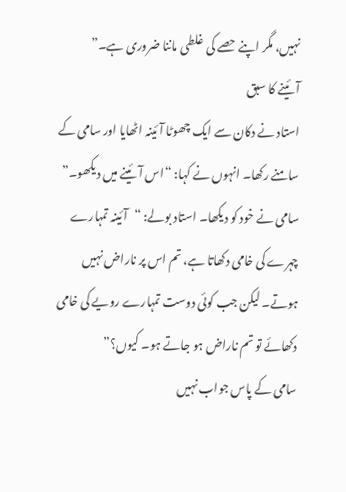نہیں، مگر اپنے حصے کی غلطی ماننا ضروری ہے۔”
آئینے کا سبق
استاد نے دکان سے ایک چھوٹا آئینہ اٹھایا اور سامی کے سامنے رکھا۔ انہوں نے کہا: “اس آئینے میں دیکھو۔”
سامی نے خود کو دیکھا۔ استاد بولے: “آئینہ تمہارے چہرے کی خامی دکھاتا ہے، تم اس پر ناراض نہیں ہوتے۔ لیکن جب کوئی دوست تمہارے رویے کی خامی دکھائے تو تم ناراض ہو جاتے ہو۔ کیوں؟”
سامی کے پاس جواب نہیں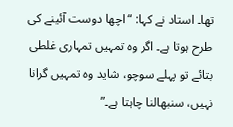تھا۔ استاد نے کہا: “اچھا دوست آئینے کی طرح ہوتا ہے۔ اگر وہ تمہیں تمہاری غلطی بتائے تو پہلے سوچو، شاید وہ تمہیں گرانا نہیں، سنبھالنا چاہتا ہے۔”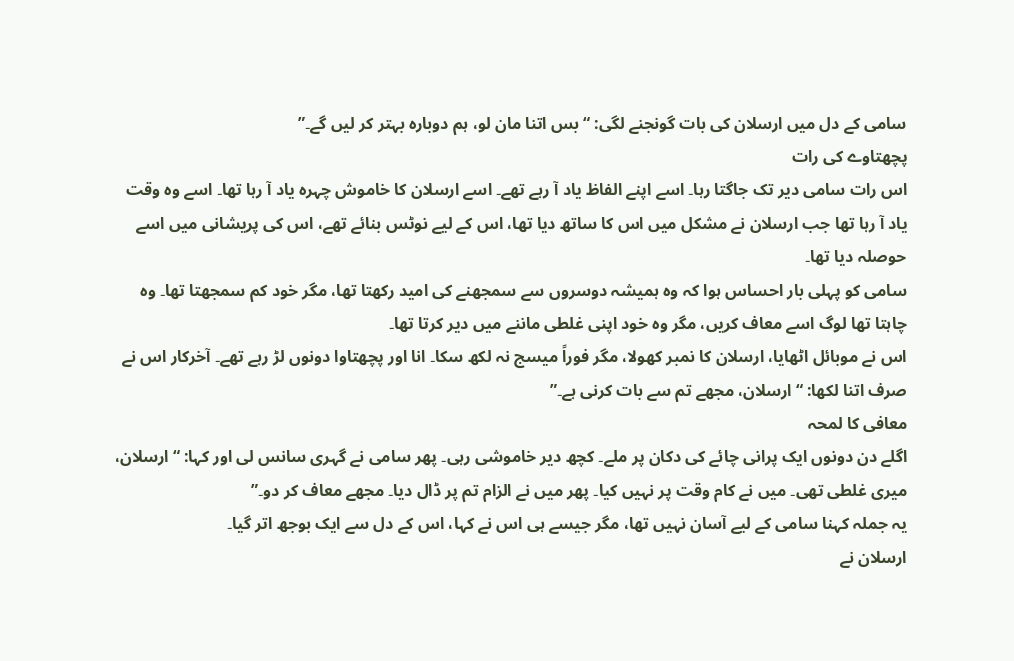سامی کے دل میں ارسلان کی بات گونجنے لگی: “بس اتنا مان لو، ہم دوبارہ بہتر کر لیں گے۔”
پچھتاوے کی رات
اس رات سامی دیر تک جاگتا رہا۔ اسے اپنے الفاظ یاد آ رہے تھے۔ اسے ارسلان کا خاموش چہرہ یاد آ رہا تھا۔ اسے وہ وقت یاد آ رہا تھا جب ارسلان نے مشکل میں اس کا ساتھ دیا تھا، اس کے لیے نوٹس بنائے تھے، اس کی پریشانی میں اسے حوصلہ دیا تھا۔
سامی کو پہلی بار احساس ہوا کہ وہ ہمیشہ دوسروں سے سمجھنے کی امید رکھتا تھا، مگر خود کم سمجھتا تھا۔ وہ چاہتا تھا لوگ اسے معاف کریں، مگر وہ خود اپنی غلطی ماننے میں دیر کرتا تھا۔
اس نے موبائل اٹھایا، ارسلان کا نمبر کھولا، مگر فوراً میسج نہ لکھ سکا۔ انا اور پچھتاوا دونوں لڑ رہے تھے۔ آخرکار اس نے صرف اتنا لکھا: “ارسلان، مجھے تم سے بات کرنی ہے۔”
معافی کا لمحہ
اگلے دن دونوں ایک پرانی چائے کی دکان پر ملے۔ کچھ دیر خاموشی رہی۔ پھر سامی نے گہری سانس لی اور کہا: “ارسلان، میری غلطی تھی۔ میں نے کام وقت پر نہیں کیا۔ پھر میں نے الزام تم پر ڈال دیا۔ مجھے معاف کر دو۔”
یہ جملہ کہنا سامی کے لیے آسان نہیں تھا، مگر جیسے ہی اس نے کہا، اس کے دل سے ایک بوجھ اتر گیا۔
ارسلان نے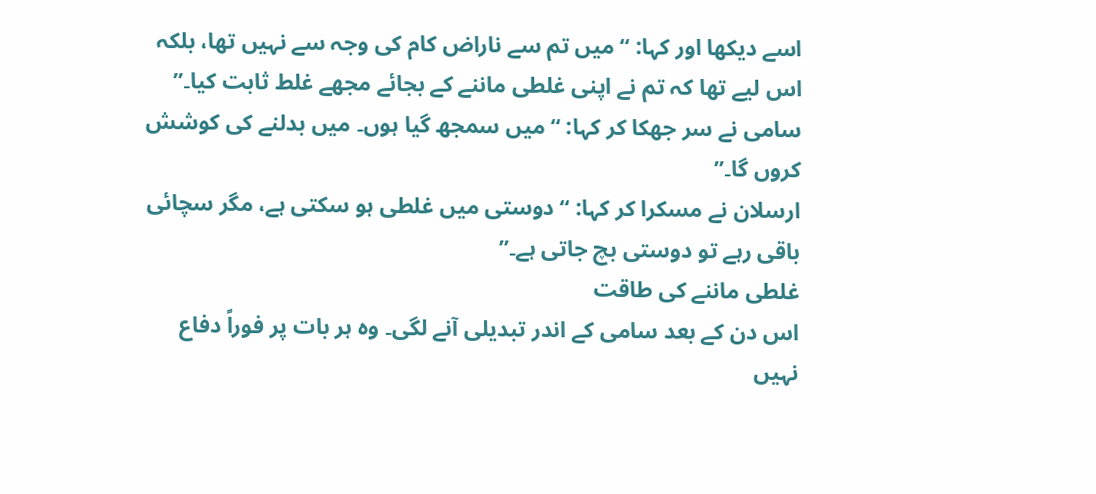اسے دیکھا اور کہا: “میں تم سے ناراض کام کی وجہ سے نہیں تھا، بلکہ اس لیے تھا کہ تم نے اپنی غلطی ماننے کے بجائے مجھے غلط ثابت کیا۔”
سامی نے سر جھکا کر کہا: “میں سمجھ گیا ہوں۔ میں بدلنے کی کوشش کروں گا۔”
ارسلان نے مسکرا کر کہا: “دوستی میں غلطی ہو سکتی ہے، مگر سچائی باقی رہے تو دوستی بچ جاتی ہے۔”
غلطی ماننے کی طاقت
اس دن کے بعد سامی کے اندر تبدیلی آنے لگی۔ وہ ہر بات پر فوراً دفاع نہیں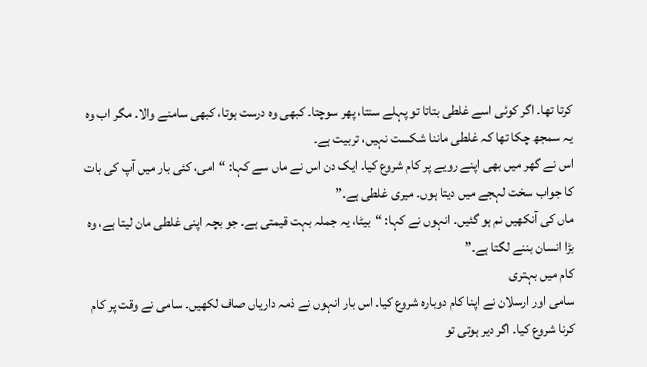کرتا تھا۔ اگر کوئی اسے غلطی بتاتا تو پہلے سنتا، پھر سوچتا۔ کبھی وہ درست ہوتا، کبھی سامنے والا۔ مگر اب وہ یہ سمجھ چکا تھا کہ غلطی ماننا شکست نہیں، تربیت ہے۔
اس نے گھر میں بھی اپنے رویے پر کام شروع کیا۔ ایک دن اس نے ماں سے کہا: “امی، کئی بار میں آپ کی بات کا جواب سخت لہجے میں دیتا ہوں۔ میری غلطی ہے۔”
ماں کی آنکھیں نم ہو گئیں۔ انہوں نے کہا: “بیٹا، یہ جملہ بہت قیمتی ہے۔ جو بچہ اپنی غلطی مان لیتا ہے، وہ بڑا انسان بننے لگتا ہے۔”
کام میں بہتری
سامی اور ارسلان نے اپنا کام دوبارہ شروع کیا۔ اس بار انہوں نے ذمہ داریاں صاف لکھیں۔ سامی نے وقت پر کام کرنا شروع کیا۔ اگر دیر ہوتی تو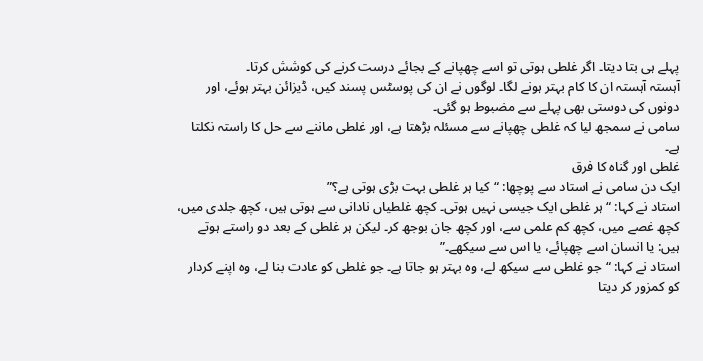پہلے ہی بتا دیتا۔ اگر غلطی ہوتی تو اسے چھپانے کے بجائے درست کرنے کی کوشش کرتا۔
آہستہ آہستہ ان کا کام بہتر ہونے لگا۔ لوگوں نے ان کی پوسٹس پسند کیں، ڈیزائن بہتر ہوئے، اور دونوں کی دوستی بھی پہلے سے مضبوط ہو گئی۔
سامی نے سمجھ لیا کہ غلطی چھپانے سے مسئلہ بڑھتا ہے، اور غلطی ماننے سے حل کا راستہ نکلتا ہے۔
غلطی اور گناہ کا فرق
ایک دن سامی نے استاد سے پوچھا: “کیا ہر غلطی بہت بڑی ہوتی ہے؟”
استاد نے کہا: “ہر غلطی ایک جیسی نہیں ہوتی۔ کچھ غلطیاں نادانی سے ہوتی ہیں، کچھ جلدی میں، کچھ غصے میں، کچھ کم علمی سے، اور کچھ جان بوجھ کر۔ لیکن ہر غلطی کے بعد دو راستے ہوتے ہیں: یا انسان اسے چھپائے، یا اس سے سیکھے۔”
استاد نے کہا: “جو غلطی سے سیکھ لے، وہ بہتر ہو جاتا ہے۔ جو غلطی کو عادت بنا لے، وہ اپنے کردار کو کمزور کر دیتا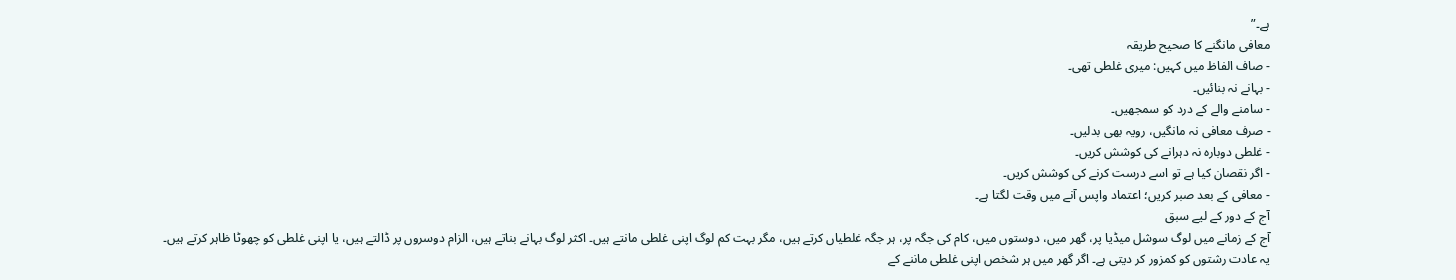ہے۔”
معافی مانگنے کا صحیح طریقہ
- صاف الفاظ میں کہیں: میری غلطی تھی۔
- بہانے نہ بنائیں۔
- سامنے والے کے درد کو سمجھیں۔
- صرف معافی نہ مانگیں، رویہ بھی بدلیں۔
- غلطی دوبارہ نہ دہرانے کی کوشش کریں۔
- اگر نقصان کیا ہے تو اسے درست کرنے کی کوشش کریں۔
- معافی کے بعد صبر کریں؛ اعتماد واپس آنے میں وقت لگتا ہے۔
آج کے دور کے لیے سبق
آج کے زمانے میں لوگ سوشل میڈیا پر، گھر میں، دوستوں میں، کام کی جگہ پر، ہر جگہ غلطیاں کرتے ہیں، مگر بہت کم لوگ اپنی غلطی مانتے ہیں۔ اکثر لوگ بہانے بناتے ہیں، الزام دوسروں پر ڈالتے ہیں، یا اپنی غلطی کو چھوٹا ظاہر کرتے ہیں۔
یہ عادت رشتوں کو کمزور کر دیتی ہے۔ اگر گھر میں ہر شخص اپنی غلطی ماننے کے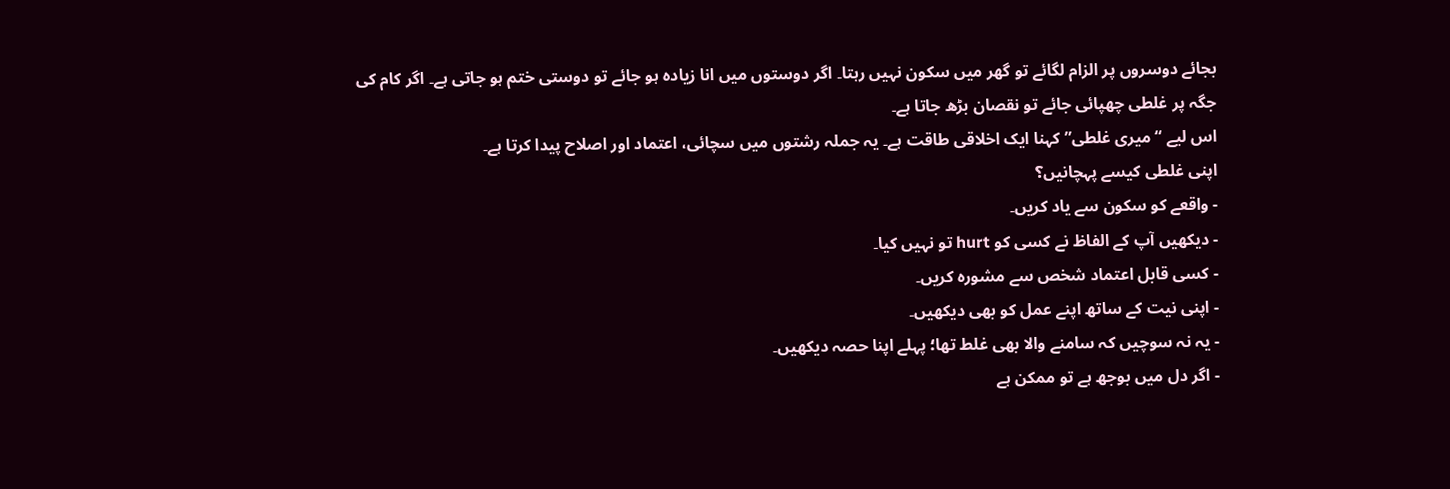بجائے دوسروں پر الزام لگائے تو گھر میں سکون نہیں رہتا۔ اگر دوستوں میں انا زیادہ ہو جائے تو دوستی ختم ہو جاتی ہے۔ اگر کام کی جگہ پر غلطی چھپائی جائے تو نقصان بڑھ جاتا ہے۔
اس لیے “میری غلطی” کہنا ایک اخلاقی طاقت ہے۔ یہ جملہ رشتوں میں سچائی، اعتماد اور اصلاح پیدا کرتا ہے۔
اپنی غلطی کیسے پہچانیں؟
- واقعے کو سکون سے یاد کریں۔
- دیکھیں آپ کے الفاظ نے کسی کو hurt تو نہیں کیا۔
- کسی قابل اعتماد شخص سے مشورہ کریں۔
- اپنی نیت کے ساتھ اپنے عمل کو بھی دیکھیں۔
- یہ نہ سوچیں کہ سامنے والا بھی غلط تھا؛ پہلے اپنا حصہ دیکھیں۔
- اگر دل میں بوجھ ہے تو ممکن ہے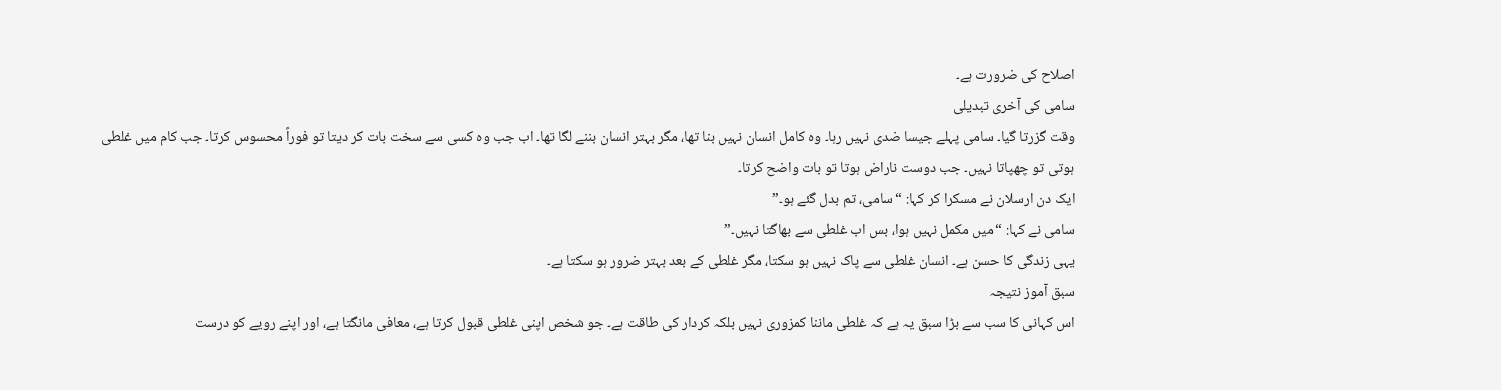اصلاح کی ضرورت ہے۔
سامی کی آخری تبدیلی
وقت گزرتا گیا۔ سامی پہلے جیسا ضدی نہیں رہا۔ وہ کامل انسان نہیں بنا تھا، مگر بہتر انسان بننے لگا تھا۔ اب جب وہ کسی سے سخت بات کر دیتا تو فوراً محسوس کرتا۔ جب کام میں غلطی ہوتی تو چھپاتا نہیں۔ جب دوست ناراض ہوتا تو بات واضح کرتا۔
ایک دن ارسلان نے مسکرا کر کہا: “سامی، تم بدل گئے ہو۔”
سامی نے کہا: “میں مکمل نہیں ہوا، بس اب غلطی سے بھاگتا نہیں۔”
یہی زندگی کا حسن ہے۔ انسان غلطی سے پاک نہیں ہو سکتا، مگر غلطی کے بعد بہتر ضرور ہو سکتا ہے۔
سبق آموز نتیجہ
اس کہانی کا سب سے بڑا سبق یہ ہے کہ غلطی ماننا کمزوری نہیں بلکہ کردار کی طاقت ہے۔ جو شخص اپنی غلطی قبول کرتا ہے، معافی مانگتا ہے، اور اپنے رویے کو درست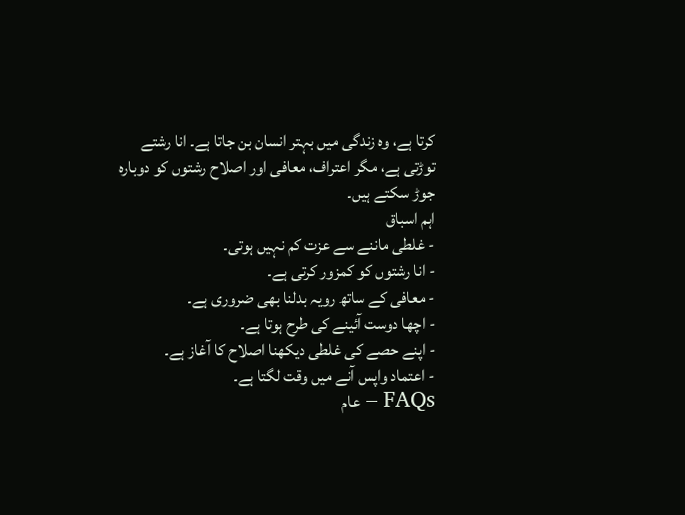کرتا ہے، وہ زندگی میں بہتر انسان بن جاتا ہے۔ انا رشتے توڑتی ہے، مگر اعتراف، معافی اور اصلاح رشتوں کو دوبارہ جوڑ سکتے ہیں۔
اہم اسباق
- غلطی ماننے سے عزت کم نہیں ہوتی۔
- انا رشتوں کو کمزور کرتی ہے۔
- معافی کے ساتھ رویہ بدلنا بھی ضروری ہے۔
- اچھا دوست آئینے کی طرح ہوتا ہے۔
- اپنے حصے کی غلطی دیکھنا اصلاح کا آغاز ہے۔
- اعتماد واپس آنے میں وقت لگتا ہے۔
FAQs – عام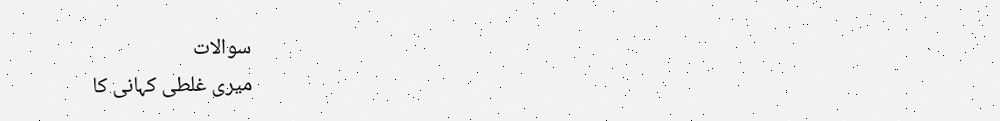سوالات
میری غلطی کہانی کا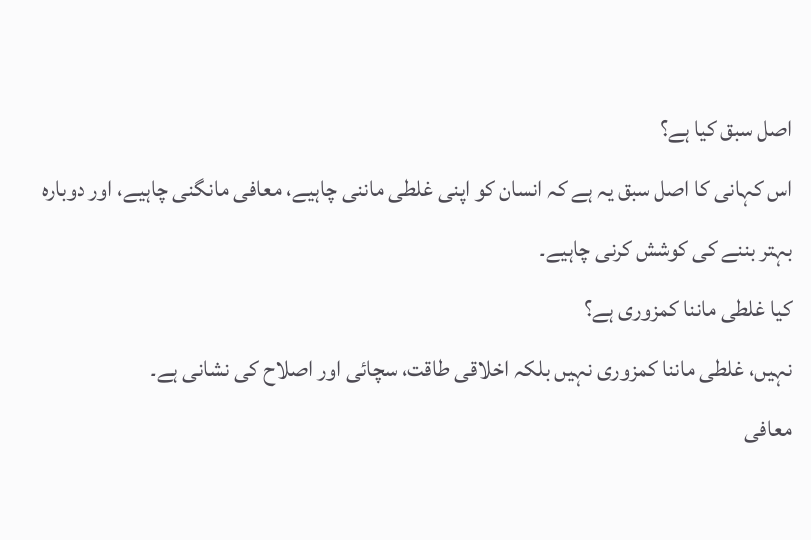اصل سبق کیا ہے؟
اس کہانی کا اصل سبق یہ ہے کہ انسان کو اپنی غلطی ماننی چاہیے، معافی مانگنی چاہیے، اور دوبارہ بہتر بننے کی کوشش کرنی چاہیے۔
کیا غلطی ماننا کمزوری ہے؟
نہیں، غلطی ماننا کمزوری نہیں بلکہ اخلاقی طاقت، سچائی اور اصلاح کی نشانی ہے۔
معافی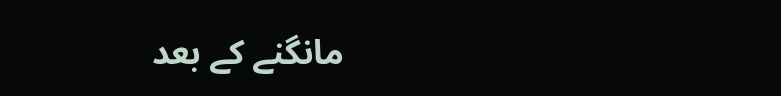مانگنے کے بعد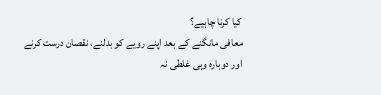کیا کرنا چاہیے؟
معافی مانگنے کے بعد اپنے رویے کو بدلنے، نقصان درست کرنے اور دوبارہ وہی غلطی نہ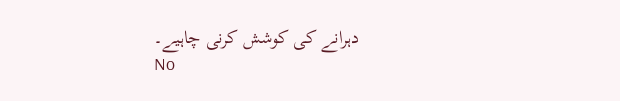دہرانے کی کوشش کرنی چاہیے۔
No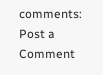comments:
Post a Comment